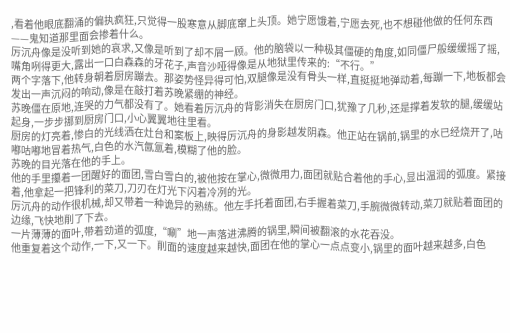,看着他眼底翻涌的偏执疯狂,只觉得一股寒意从脚底窜上头顶。她宁愿饿着,宁愿去死,也不想碰他做的任何东西——鬼知道那里面会掺着什么。
厉沉舟像是没听到她的哀求,又像是听到了却不屑一顾。他的脑袋以一种极其僵硬的角度,如同僵尸般缓缓摇了摇,嘴角咧得更大,露出一口白森森的牙花子,声音沙哑得像是从地狱里传来的:“不行。”
两个字落下,他转身朝着厨房蹦去。那姿势怪异得可怕,双腿像是没有骨头一样,直挺挺地弹动着,每蹦一下,地板都会发出一声沉闷的响动,像是在敲打着苏晚紧绷的神经。
苏晚僵在原地,连哭的力气都没有了。她看着厉沉舟的背影消失在厨房门口,犹豫了几秒,还是撑着发软的腿,缓缓站起身,一步步挪到厨房门口,小心翼翼地往里看。
厨房的灯亮着,惨白的光线洒在灶台和案板上,映得厉沉舟的身影越发阴森。他正站在锅前,锅里的水已经烧开了,咕嘟咕嘟地冒着热气,白色的水汽氤氲着,模糊了他的脸。
苏晚的目光落在他的手上。
他的手里攥着一团醒好的面团,雪白雪白的,被他按在掌心,微微用力,面团就贴合着他的手心,显出温润的弧度。紧接着,他拿起一把锋利的菜刀,刀刃在灯光下闪着冷冽的光。
厉沉舟的动作很机械,却又带着一种诡异的熟练。他左手托着面团,右手握着菜刀,手腕微微转动,菜刀就贴着面团的边缘,飞快地削了下去。
一片薄薄的面叶,带着劲道的弧度,“唰”地一声落进沸腾的锅里,瞬间被翻滚的水花吞没。
他重复着这个动作,一下,又一下。削面的速度越来越快,面团在他的掌心一点点变小,锅里的面叶越来越多,白色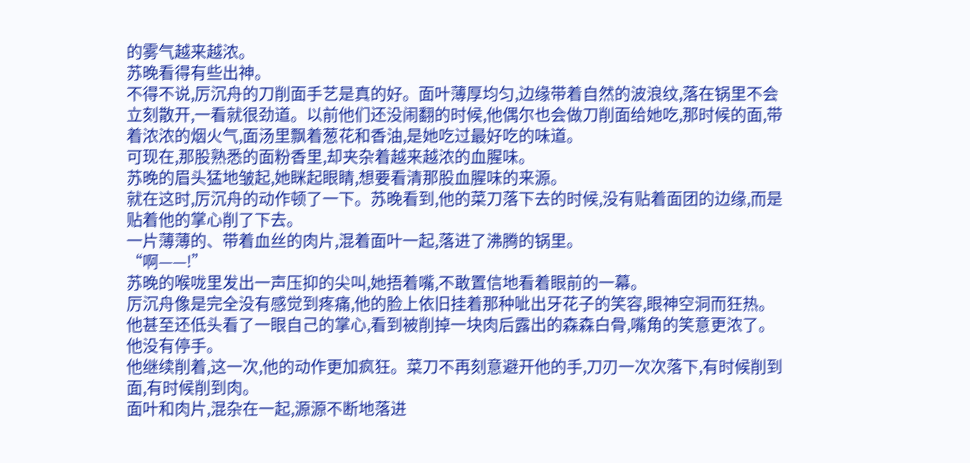的雾气越来越浓。
苏晚看得有些出神。
不得不说,厉沉舟的刀削面手艺是真的好。面叶薄厚均匀,边缘带着自然的波浪纹,落在锅里不会立刻散开,一看就很劲道。以前他们还没闹翻的时候,他偶尔也会做刀削面给她吃,那时候的面,带着浓浓的烟火气,面汤里飘着葱花和香油,是她吃过最好吃的味道。
可现在,那股熟悉的面粉香里,却夹杂着越来越浓的血腥味。
苏晚的眉头猛地皱起,她眯起眼睛,想要看清那股血腥味的来源。
就在这时,厉沉舟的动作顿了一下。苏晚看到,他的菜刀落下去的时候,没有贴着面团的边缘,而是贴着他的掌心削了下去。
一片薄薄的、带着血丝的肉片,混着面叶一起,落进了沸腾的锅里。
“啊——!”
苏晚的喉咙里发出一声压抑的尖叫,她捂着嘴,不敢置信地看着眼前的一幕。
厉沉舟像是完全没有感觉到疼痛,他的脸上依旧挂着那种呲出牙花子的笑容,眼神空洞而狂热。他甚至还低头看了一眼自己的掌心,看到被削掉一块肉后露出的森森白骨,嘴角的笑意更浓了。
他没有停手。
他继续削着,这一次,他的动作更加疯狂。菜刀不再刻意避开他的手,刀刃一次次落下,有时候削到面,有时候削到肉。
面叶和肉片,混杂在一起,源源不断地落进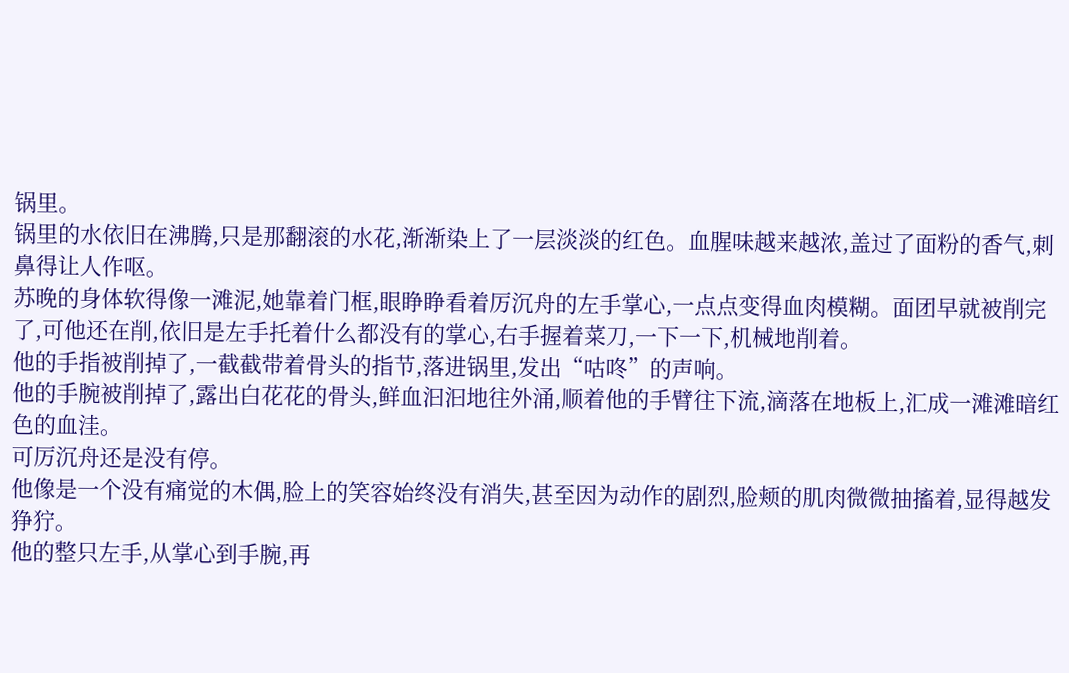锅里。
锅里的水依旧在沸腾,只是那翻滚的水花,渐渐染上了一层淡淡的红色。血腥味越来越浓,盖过了面粉的香气,刺鼻得让人作呕。
苏晚的身体软得像一滩泥,她靠着门框,眼睁睁看着厉沉舟的左手掌心,一点点变得血肉模糊。面团早就被削完了,可他还在削,依旧是左手托着什么都没有的掌心,右手握着菜刀,一下一下,机械地削着。
他的手指被削掉了,一截截带着骨头的指节,落进锅里,发出“咕咚”的声响。
他的手腕被削掉了,露出白花花的骨头,鲜血汩汩地往外涌,顺着他的手臂往下流,滴落在地板上,汇成一滩滩暗红色的血洼。
可厉沉舟还是没有停。
他像是一个没有痛觉的木偶,脸上的笑容始终没有消失,甚至因为动作的剧烈,脸颊的肌肉微微抽搐着,显得越发狰狞。
他的整只左手,从掌心到手腕,再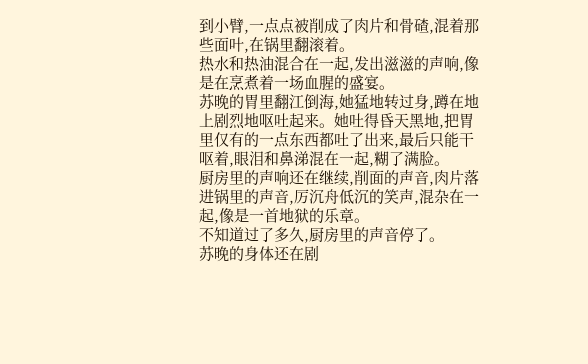到小臂,一点点被削成了肉片和骨碴,混着那些面叶,在锅里翻滚着。
热水和热油混合在一起,发出滋滋的声响,像是在烹煮着一场血腥的盛宴。
苏晚的胃里翻江倒海,她猛地转过身,蹲在地上剧烈地呕吐起来。她吐得昏天黑地,把胃里仅有的一点东西都吐了出来,最后只能干呕着,眼泪和鼻涕混在一起,糊了满脸。
厨房里的声响还在继续,削面的声音,肉片落进锅里的声音,厉沉舟低沉的笑声,混杂在一起,像是一首地狱的乐章。
不知道过了多久,厨房里的声音停了。
苏晚的身体还在剧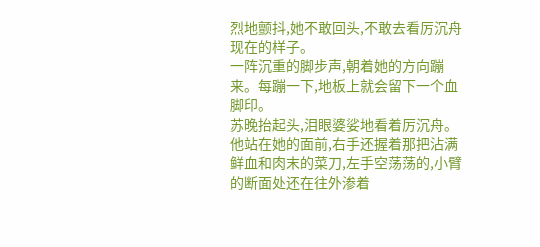烈地颤抖,她不敢回头,不敢去看厉沉舟现在的样子。
一阵沉重的脚步声,朝着她的方向蹦来。每蹦一下,地板上就会留下一个血脚印。
苏晚抬起头,泪眼婆娑地看着厉沉舟。
他站在她的面前,右手还握着那把沾满鲜血和肉末的菜刀,左手空荡荡的,小臂的断面处还在往外渗着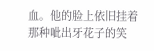血。他的脸上依旧挂着那种呲出牙花子的笑